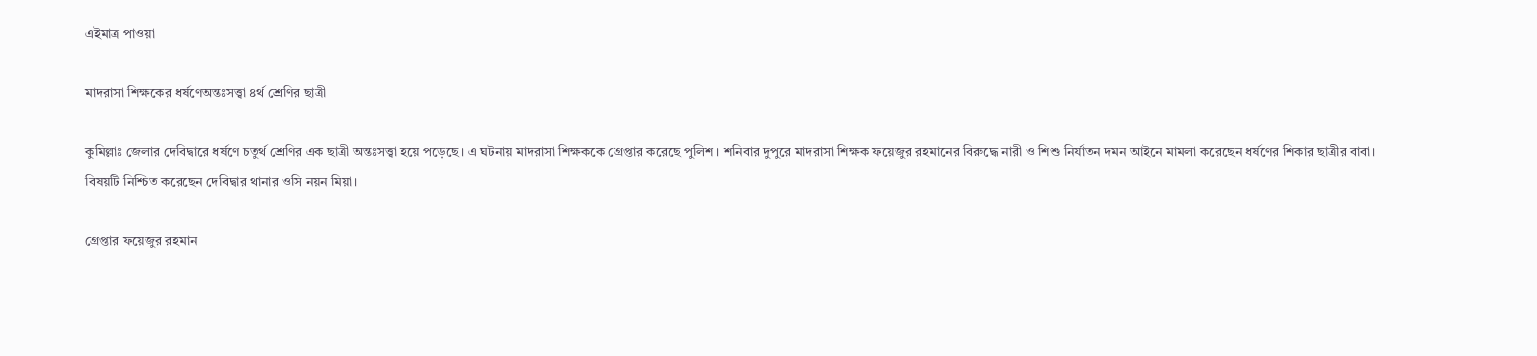এইমাত্র পাওয়া

মাদরাসা শিক্ষকের ধর্ষণেঅন্তঃসত্ত্বা ৪র্থ শ্রেণির ছাত্রী

কুমিল্লাঃ জেলার দেবিদ্বারে ধর্ষণে চতুর্থ শ্রেণির এক ছাত্রী অন্তঃসত্ত্বা হয়ে পড়েছে। এ ঘটনায় মাদরাসা শিক্ষককে গ্রেপ্তার করেছে পুলিশ। শনিবার দুপুরে মাদরাসা শিক্ষক ফয়েজুর রহমানের বিরুদ্ধে নারী ও শিশু নির্যাতন দমন আইনে মামলা করেছেন ধর্ষণের শিকার ছাত্রীর বাবা। বিষয়টি নিশ্চিত করেছেন দেবিদ্বার থানার ওসি নয়ন মিয়া।

গ্রেপ্তার ফয়েজুর রহমান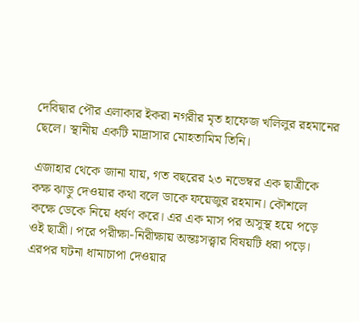দেবিদ্বার পৌর এলাকার ইকরা নগরীর মৃত হাফেজ খলিলুর রহমানের ছেলে। স্থানীয় একটি মাদ্রাসার মোহতামিম তিনি।

এজাহার থেকে জানা যায়, গত বছরের ২৩ নভেম্বর এক ছাত্রীকে কক্ষ ঝাড়ু দেওয়ার কথা বলে ডাকে ফয়েজুর রহমান। কৌশলে কক্ষে ডেকে নিয়ে ধর্ষণ করে। এর এক মাস পর অসুস্থ হয়ে পড়ে ওই ছাত্রী। পরে পরীক্ষা-নিরীক্ষায় অন্তঃসত্ত্বার বিষয়টি ধরা পড়ে। এরপর ঘটনা ধামাচাপা দেওয়ার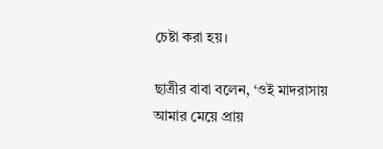চেষ্টা করা হয়।

ছাত্রীর বাবা বলেন, ‘ওই মাদরাসায় আমার মেয়ে প্রায়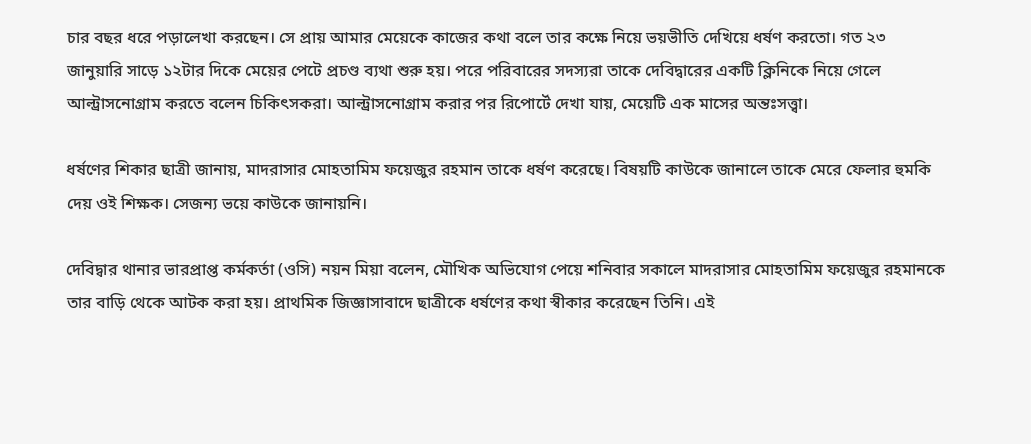চার বছর ধরে পড়ালেখা করছেন। সে প্রায় আমার মেয়েকে কাজের কথা বলে তার কক্ষে নিয়ে ভয়ভীতি দেখিয়ে ধর্ষণ করতো। গত ২৩ জানুয়ারি সাড়ে ১২টার দিকে মেয়ের পেটে প্রচণ্ড ব্যথা শুরু হয়। পরে পরিবারের সদস্যরা তাকে দেবিদ্বারের একটি ক্লিনিকে নিয়ে গেলে আল্ট্রাসনোগ্রাম করতে বলেন চিকিৎসকরা। আল্ট্রাসনোগ্রাম করার পর রিপোর্টে দেখা যায়, মেয়েটি এক মাসের অন্তঃসত্ত্বা।

ধর্ষণের শিকার ছাত্রী জানায়, মাদরাসার মোহতামিম ফয়েজুর রহমান তাকে ধর্ষণ করেছে। বিষয়টি কাউকে জানালে তাকে মেরে ফেলার হুমকি দেয় ওই শিক্ষক। সেজন্য ভয়ে কাউকে জানায়নি।

দেবিদ্বার থানার ভারপ্রাপ্ত কর্মকর্তা (ওসি) নয়ন মিয়া বলেন, মৌখিক অভিযোগ পেয়ে শনিবার সকালে মাদরাসার মোহতামিম ফয়েজুর রহমানকে তার বাড়ি থেকে আটক করা হয়। প্রাথমিক জিজ্ঞাসাবাদে ছাত্রীকে ধর্ষণের কথা স্বীকার করেছেন তিনি। এই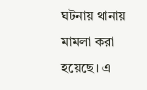ঘটনায় থানায় মামলা করা হয়েছে। এ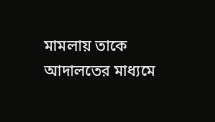মামলায় তাকে আদালতের মাধ্যমে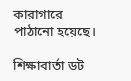কারাগারে পাঠানো হয়েছে।

শিক্ষাবার্তা ডট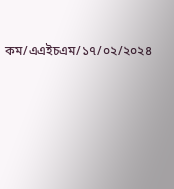কম/এএইচএম/১৭/০২/২০২৪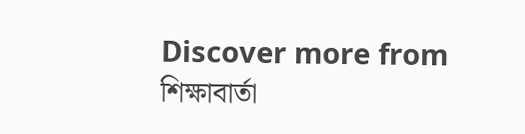Discover more from শিক্ষাবার্তা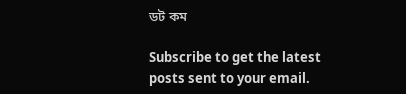ডট কম

Subscribe to get the latest posts sent to your email.